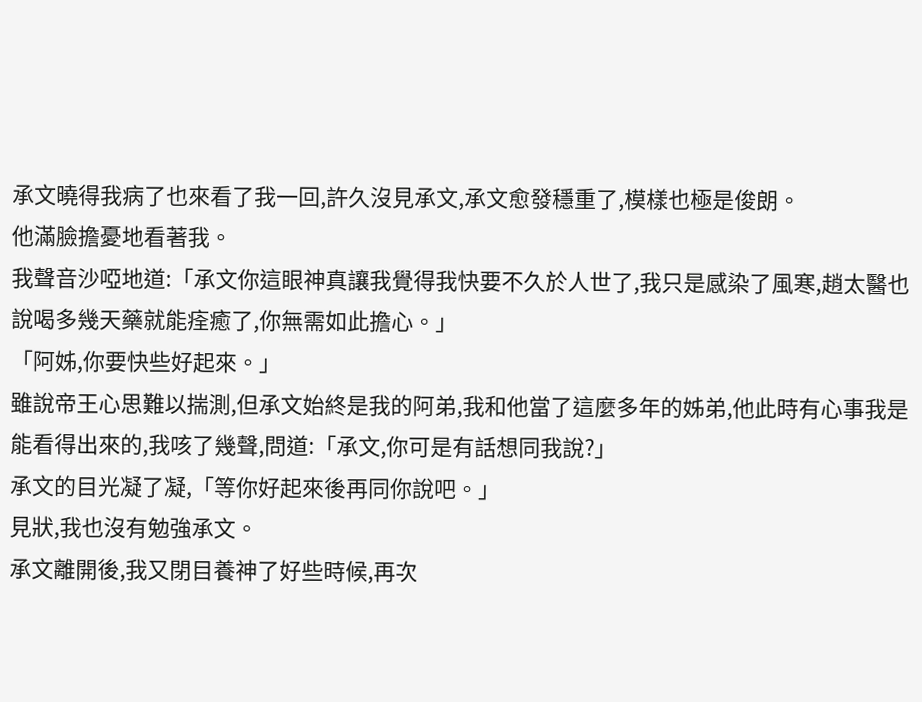承文曉得我病了也來看了我一回,許久沒見承文,承文愈發穩重了,模樣也極是俊朗。
他滿臉擔憂地看著我。
我聲音沙啞地道:「承文你這眼神真讓我覺得我快要不久於人世了,我只是感染了風寒,趙太醫也說喝多幾天藥就能痊癒了,你無需如此擔心。」
「阿姊,你要快些好起來。」
雖說帝王心思難以揣測,但承文始終是我的阿弟,我和他當了這麼多年的姊弟,他此時有心事我是能看得出來的,我咳了幾聲,問道:「承文,你可是有話想同我說?」
承文的目光凝了凝,「等你好起來後再同你說吧。」
見狀,我也沒有勉強承文。
承文離開後,我又閉目養神了好些時候,再次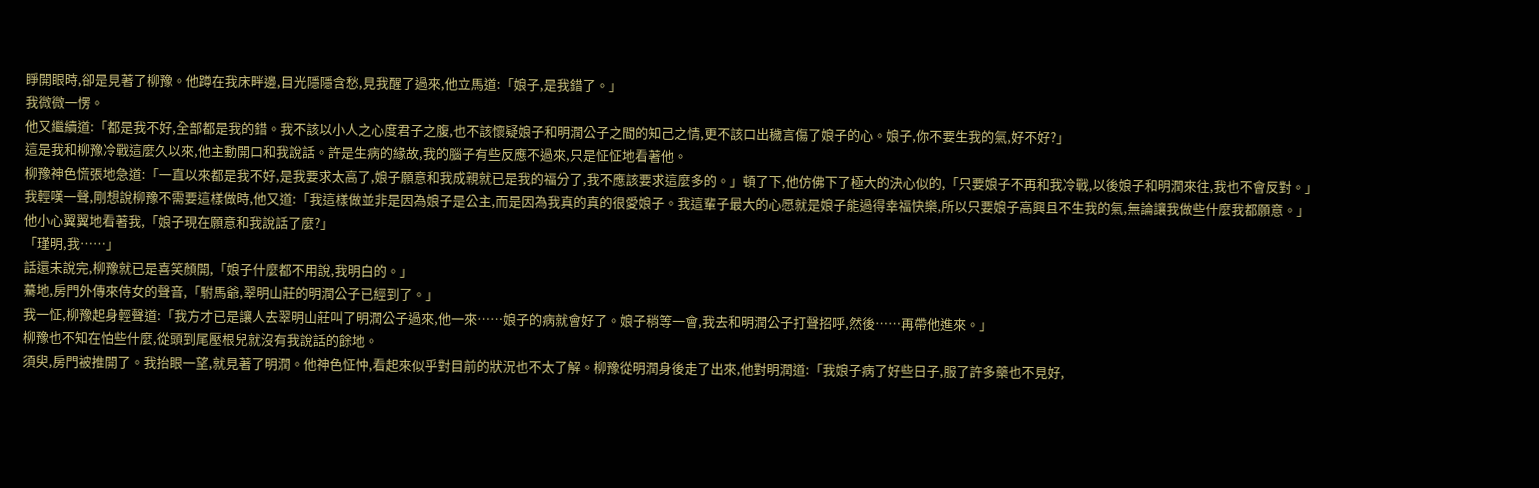睜開眼時,卻是見著了柳豫。他蹲在我床畔邊,目光隱隱含愁,見我醒了過來,他立馬道:「娘子,是我錯了。」
我微微一愣。
他又繼續道:「都是我不好,全部都是我的錯。我不該以小人之心度君子之腹,也不該懷疑娘子和明潤公子之間的知己之情,更不該口出穢言傷了娘子的心。娘子,你不要生我的氣,好不好?」
這是我和柳豫冷戰這麼久以來,他主動開口和我說話。許是生病的緣故,我的腦子有些反應不過來,只是怔怔地看著他。
柳豫神色慌張地急道:「一直以來都是我不好,是我要求太高了,娘子願意和我成親就已是我的福分了,我不應該要求這麼多的。」頓了下,他仿佛下了極大的決心似的,「只要娘子不再和我冷戰,以後娘子和明潤來往,我也不會反對。」
我輕嘆一聲,剛想說柳豫不需要這樣做時,他又道:「我這樣做並非是因為娘子是公主,而是因為我真的真的很愛娘子。我這輩子最大的心愿就是娘子能過得幸福快樂,所以只要娘子高興且不生我的氣,無論讓我做些什麼我都願意。」
他小心翼翼地看著我,「娘子現在願意和我說話了麼?」
「瑾明,我……」
話還未說完,柳豫就已是喜笑顏開,「娘子什麼都不用說,我明白的。」
驀地,房門外傳來侍女的聲音,「駙馬爺,翠明山莊的明潤公子已經到了。」
我一怔,柳豫起身輕聲道:「我方才已是讓人去翠明山莊叫了明潤公子過來,他一來……娘子的病就會好了。娘子稍等一會,我去和明潤公子打聲招呼,然後……再帶他進來。」
柳豫也不知在怕些什麼,從頭到尾壓根兒就沒有我說話的餘地。
須臾,房門被推開了。我抬眼一望,就見著了明潤。他神色怔忡,看起來似乎對目前的狀況也不太了解。柳豫從明潤身後走了出來,他對明潤道:「我娘子病了好些日子,服了許多藥也不見好,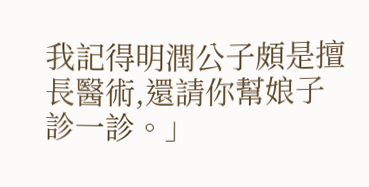我記得明潤公子頗是擅長醫術,還請你幫娘子診一診。」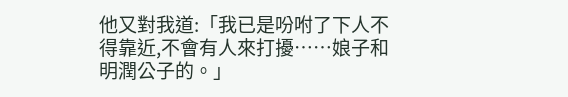他又對我道:「我已是吩咐了下人不得靠近,不會有人來打擾……娘子和明潤公子的。」